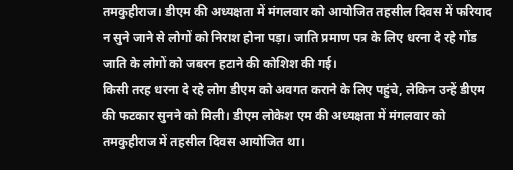तमकुहीराज। डीएम की अध्यक्षता में मंगलवार को आयोजित तहसील दिवस में फरियाद न सुने जाने से लोगों को निराश होना पड़ा। जाति प्रमाण पत्र के लिए धरना दे रहे गोंड जाति के लोगों को जबरन हटाने की कोशिश की गई।
किसी तरह धरना दे रहे लोग डीएम को अवगत कराने के लिए पहुंचे, लेकिन उन्हें डीएम की फटकार सुनने को मिली। डीएम लोकेश एम की अध्यक्षता में मंगलवार को तमकुहीराज में तहसील दिवस आयोजित था।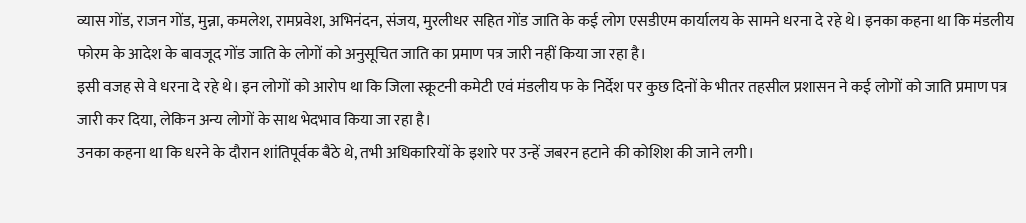व्यास गोंड, राजन गोंड, मुन्ना, कमलेश, रामप्रवेश, अभिनंदन, संजय, मुरलीधर सहित गोंड जाति के कई लोग एसडीएम कार्यालय के सामने धरना दे रहे थे। इनका कहना था कि मंडलीय फोरम के आदेश के बावजूद गोंड जाति के लोगों को अनुसूचित जाति का प्रमाण पत्र जारी नहीं किया जा रहा है।
इसी वजह से वे धरना दे रहे थे। इन लोगों को आरोप था कि जिला स्क्रूटनी कमेटी एवं मंडलीय फ के निर्देश पर कुछ दिनों के भीतर तहसील प्रशासन ने कई लोगों को जाति प्रमाण पत्र जारी कर दिया, लेकिन अन्य लोगों के साथ भेदभाव किया जा रहा है।
उनका कहना था कि धरने के दौरान शांतिपूर्वक बैठे थे, तभी अधिकारियों के इशारे पर उन्हें जबरन हटाने की कोशिश की जाने लगी।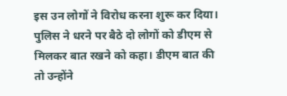इस उन लोगों ने विरोध करना शुरू कर दिया। पुलिस ने धरने पर बैठे दो लोगों को डीएम से मिलकर बात रखने को कहा। डीएम बात की तो उन्होंने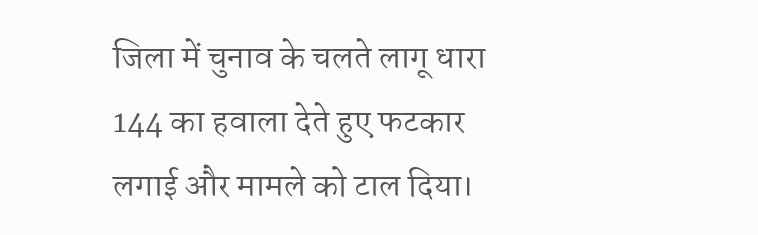जिला में चुनाव के चलते लागू धारा 144 का हवाला देते हुए फटकार लगाई और मामले को टाल दिया।